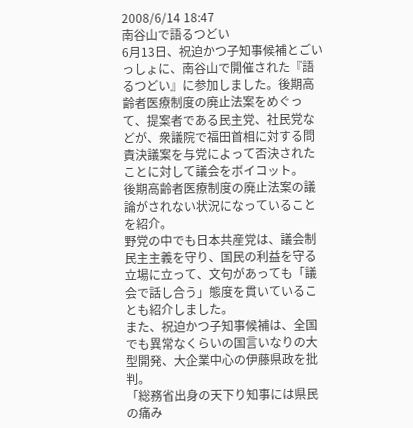2008/6/14 18:47
南谷山で語るつどい
6月13日、祝迫かつ子知事候補とごいっしょに、南谷山で開催された『語るつどい』に参加しました。後期高齢者医療制度の廃止法案をめぐって、提案者である民主党、社民党などが、衆議院で福田首相に対する問責決議案を与党によって否決されたことに対して議会をボイコット。
後期高齢者医療制度の廃止法案の議論がされない状況になっていることを紹介。
野党の中でも日本共産党は、議会制民主主義を守り、国民の利益を守る立場に立って、文句があっても「議会で話し合う」態度を貫いていることも紹介しました。
また、祝迫かつ子知事候補は、全国でも異常なくらいの国言いなりの大型開発、大企業中心の伊藤県政を批判。
「総務省出身の天下り知事には県民の痛み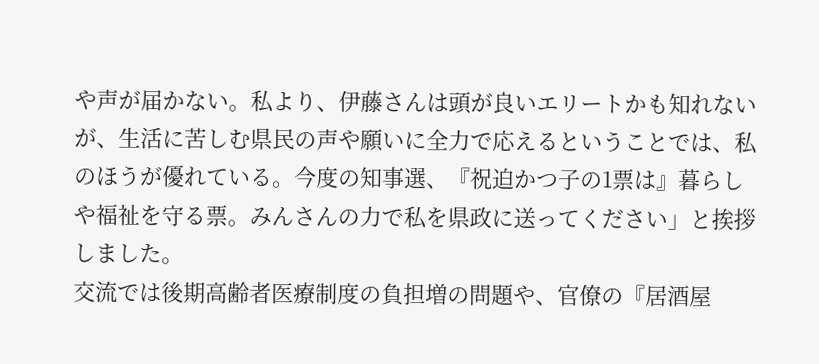や声が届かない。私より、伊藤さんは頭が良いエリートかも知れないが、生活に苦しむ県民の声や願いに全力で応えるということでは、私のほうが優れている。今度の知事選、『祝迫かつ子の1票は』暮らしや福祉を守る票。みんさんの力で私を県政に送ってください」と挨拶しました。
交流では後期高齢者医療制度の負担増の問題や、官僚の『居酒屋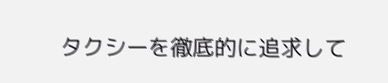タクシーを徹底的に追求して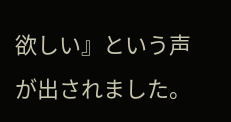欲しい』という声が出されました。